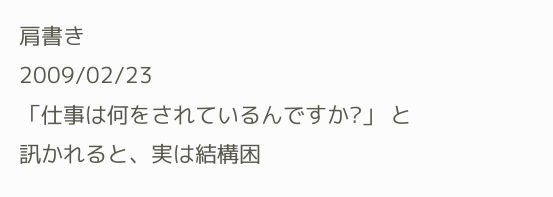肩書き
2009/02/23
「仕事は何をされているんですか?」 と訊かれると、実は結構困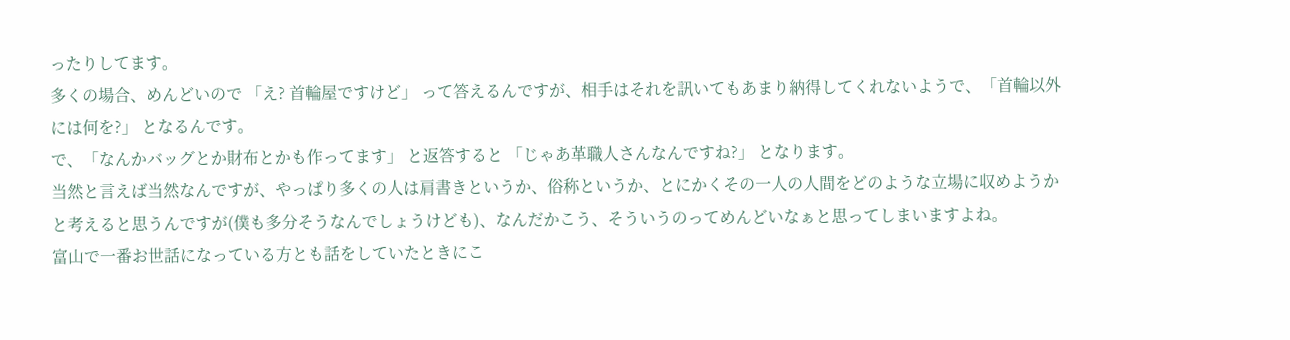ったりしてます。
多くの場合、めんどいので 「え? 首輪屋ですけど」 って答えるんですが、相手はそれを訊いてもあまり納得してくれないようで、「首輪以外には何を?」 となるんです。
で、「なんかバッグとか財布とかも作ってます」 と返答すると 「じゃあ革職人さんなんですね?」 となります。
当然と言えば当然なんですが、やっぱり多くの人は肩書きというか、俗称というか、とにかくその一人の人間をどのような立場に収めようかと考えると思うんですが(僕も多分そうなんでしょうけども)、なんだかこう、そういうのってめんどいなぁと思ってしまいますよね。
富山で一番お世話になっている方とも話をしていたときにこ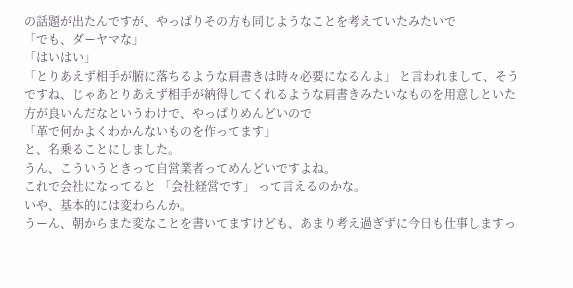の話題が出たんですが、やっぱりその方も同じようなことを考えていたみたいで
「でも、ダーヤマな」
「はいはい」
「とりあえず相手が腑に落ちるような肩書きは時々必要になるんよ」 と言われまして、そうですね、じゃあとりあえず相手が納得してくれるような肩書きみたいなものを用意しといた方が良いんだなというわけで、やっぱりめんどいので
「革で何かよくわかんないものを作ってます」
と、名乗ることにしました。
うん、こういうときって自営業者ってめんどいですよね。
これで会社になってると 「会社経営です」 って言えるのかな。
いや、基本的には変わらんか。
うーん、朝からまた変なことを書いてますけども、あまり考え過ぎずに今日も仕事しますっ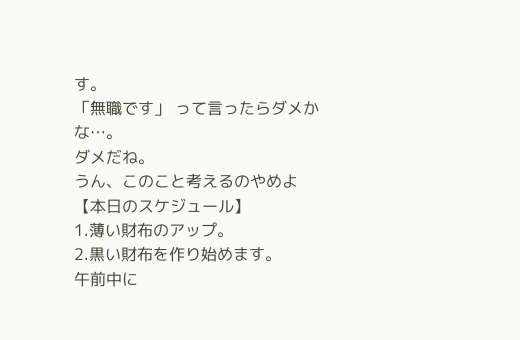す。
「無職です」 って言ったらダメかな…。
ダメだね。
うん、このこと考えるのやめよ
【本日のスケジュール】
1.薄い財布のアップ。
2.黒い財布を作り始めます。
午前中に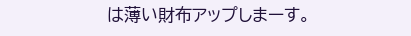は薄い財布アップしまーす。